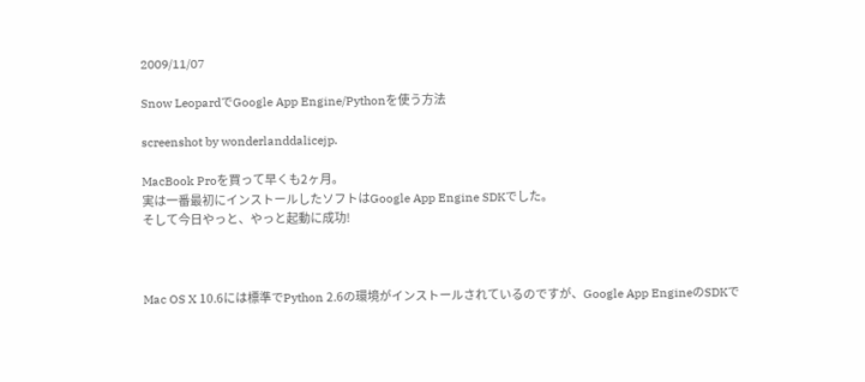2009/11/07

Snow LeopardでGoogle App Engine/Pythonを使う方法

screenshot by wonderlanddalicejp.

MacBook Proを買って早くも2ヶ月。
実は一番最初にインストールしたソフトはGoogle App Engine SDKでした。
そして今日やっと、やっと起動に成功!



Mac OS X 10.6には標準でPython 2.6の環境がインストールされているのですが、Google App EngineのSDKで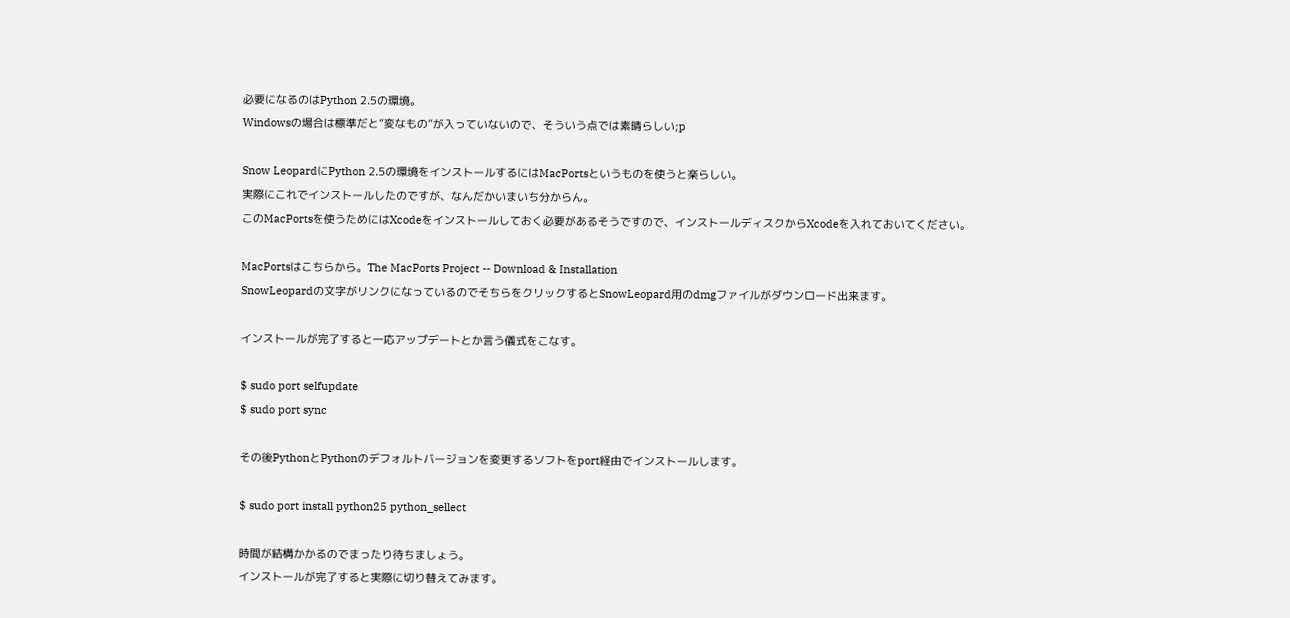必要になるのはPython 2.5の環境。
Windowsの場合は標準だと”変なもの”が入っていないので、そういう点では素晴らしい;p

Snow LeopardにPython 2.5の環境をインストールするにはMacPortsというものを使うと楽らしい。
実際にこれでインストールしたのですが、なんだかいまいち分からん。
このMacPortsを使うためにはXcodeをインストールしておく必要があるそうですので、インストールディスクからXcodeを入れておいてください。

MacPortsはこちらから。The MacPorts Project -- Download & Installation
SnowLeopardの文字がリンクになっているのでそちらをクリックするとSnowLeopard用のdmgファイルがダウンロード出来ます。

インストールが完了すると一応アップデートとか言う儀式をこなす。

$ sudo port selfupdate
$ sudo port sync

その後PythonとPythonのデフォルトバージョンを変更するソフトをport経由でインストールします。

$ sudo port install python25 python_sellect

時間が結構かかるのでまったり待ちましょう。
インストールが完了すると実際に切り替えてみます。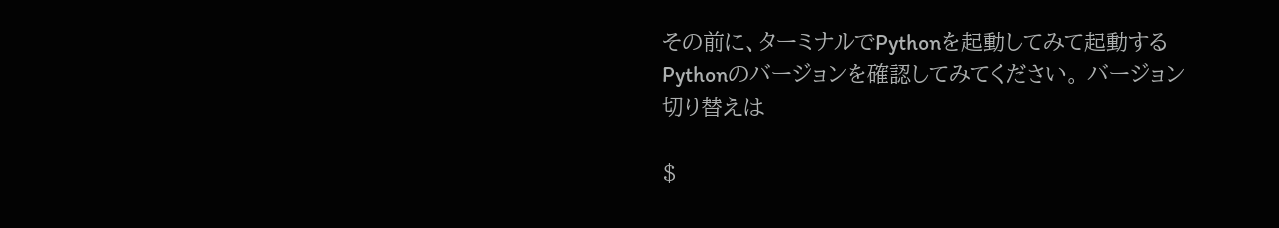その前に、ターミナルでPythonを起動してみて起動するPythonのバージョンを確認してみてください。 バージョン切り替えは

$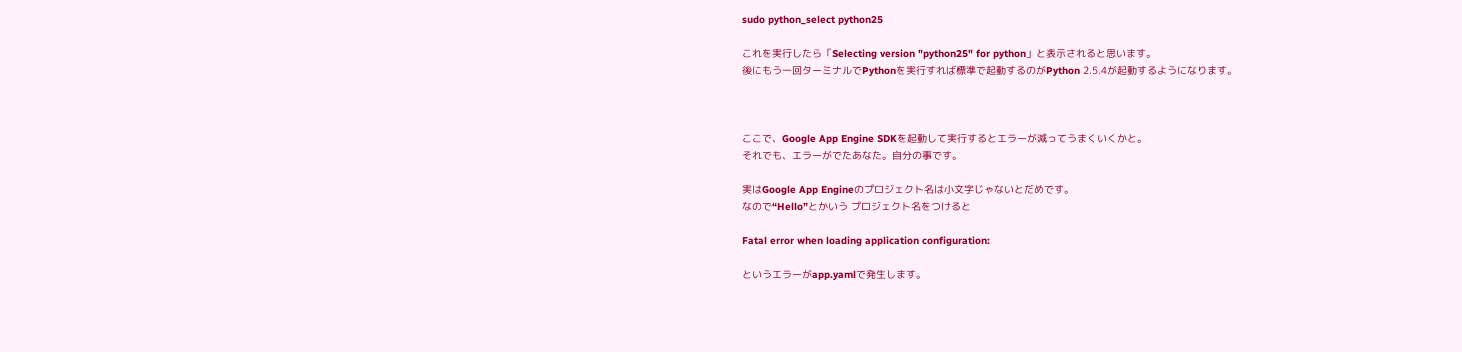sudo python_select python25

これを実行したら「Selecting version "python25" for python」と表示されると思います。
後にもう一回ターミナルでPythonを実行すれば標準で起動するのがPython 2.5.4が起動するようになります。



ここで、Google App Engine SDKを起動して実行するとエラーが減ってうまくいくかと。
それでも、エラーがでたあなた。自分の事です。

実はGoogle App Engineのプロジェクト名は小文字じゃないとだめです。
なので“Hello”とかいう プロジェクト名をつけると

Fatal error when loading application configuration:

というエラーがapp.yamlで発生します。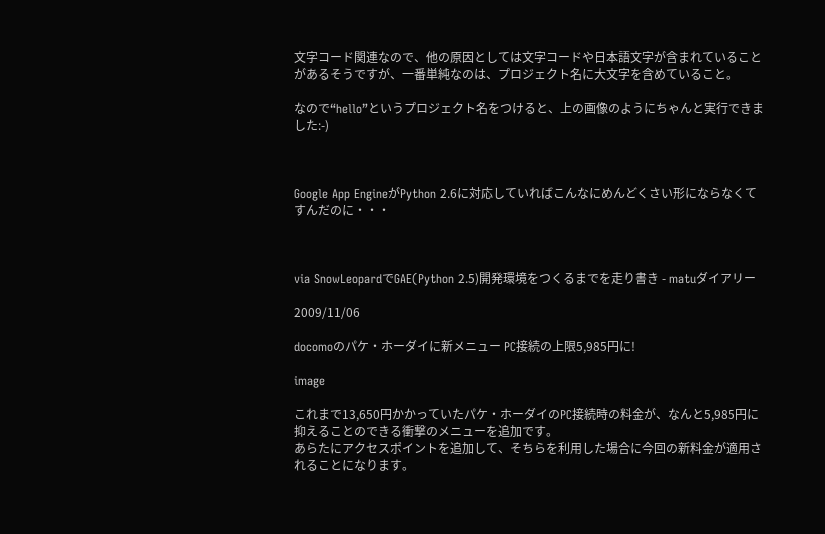文字コード関連なので、他の原因としては文字コードや日本語文字が含まれていることがあるそうですが、一番単純なのは、プロジェクト名に大文字を含めていること。

なので“hello”というプロジェクト名をつけると、上の画像のようにちゃんと実行できました:-)



Google App EngineがPython 2.6に対応していればこんなにめんどくさい形にならなくてすんだのに・・・



via SnowLeopardでGAE(Python 2.5)開発環境をつくるまでを走り書き - matuダイアリー

2009/11/06

docomoのパケ・ホーダイに新メニュー PC接続の上限5,985円に!

image

これまで13,650円かかっていたパケ・ホーダイのPC接続時の料金が、なんと5,985円に抑えることのできる衝撃のメニューを追加です。
あらたにアクセスポイントを追加して、そちらを利用した場合に今回の新料金が適用されることになります。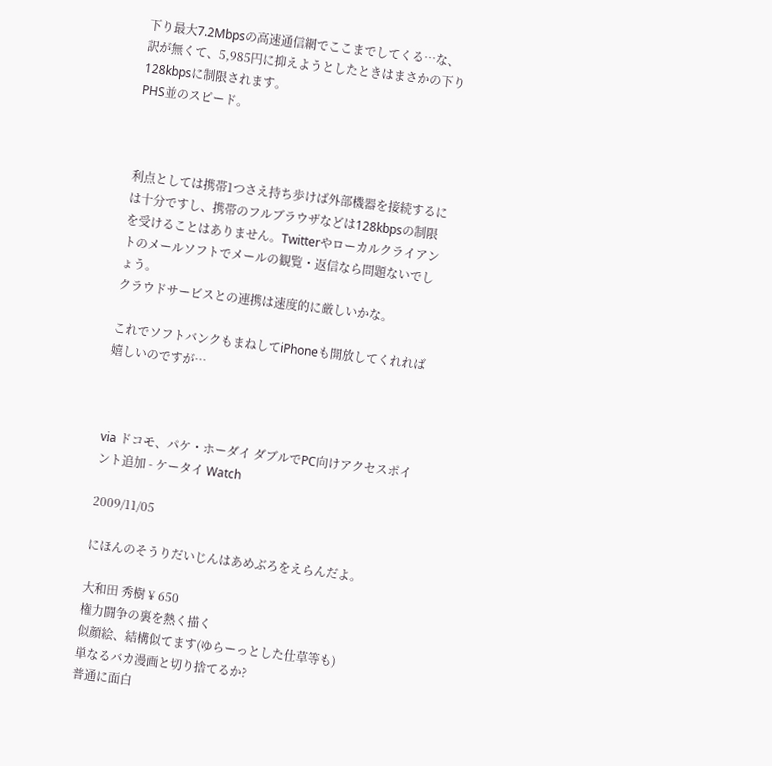下り最大7.2Mbpsの高速通信網でここまでしてくる…な、訳が無くて、5,985円に抑えようとしたときはまさかの下り128kbpsに制限されます。
PHS並のスピード。



利点としては携帯1つさえ持ち歩けば外部機器を接続するには十分ですし、携帯のフルブラウザなどは128kbpsの制限を受けることはありません。Twitterやローカルクライアントのメールソフトでメールの観覧・返信なら問題ないでしょう。
クラウドサービスとの連携は速度的に厳しいかな。

これでソフトバンクもまねしてiPhoneも開放してくれれば嬉しいのですが…



via ドコモ、パケ・ホーダイ ダブルでPC向けアクセスポイント追加 - ケータイ Watch

2009/11/05

にほんのそうりだいじんはあめぶろをえらんだよ。

大和田 秀樹 ¥ 650
権力闘争の裏を熱く描く
似顔絵、結構似てます(ゆらーっとした仕草等も)
単なるバカ漫画と切り捨てるか?
普通に面白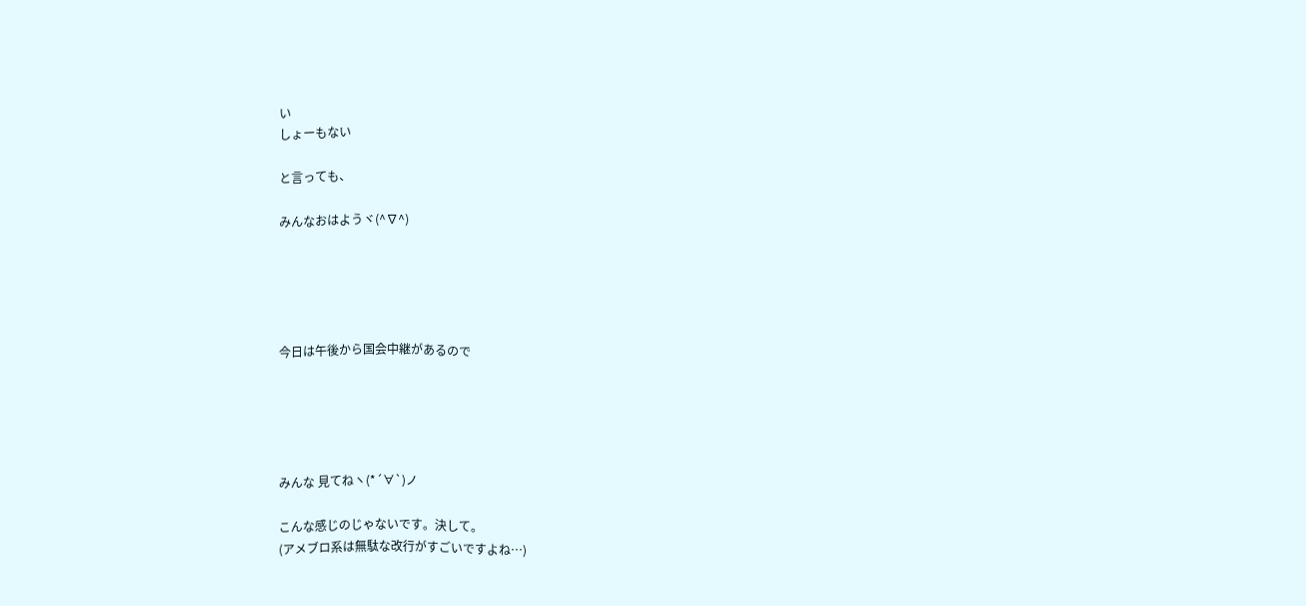い
しょーもない

と言っても、

みんなおはようヾ(^∇^)





今日は午後から国会中継があるので





みんな 見てねヽ(*´∀`)ノ

こんな感じのじゃないです。決して。
(アメブロ系は無駄な改行がすごいですよね…)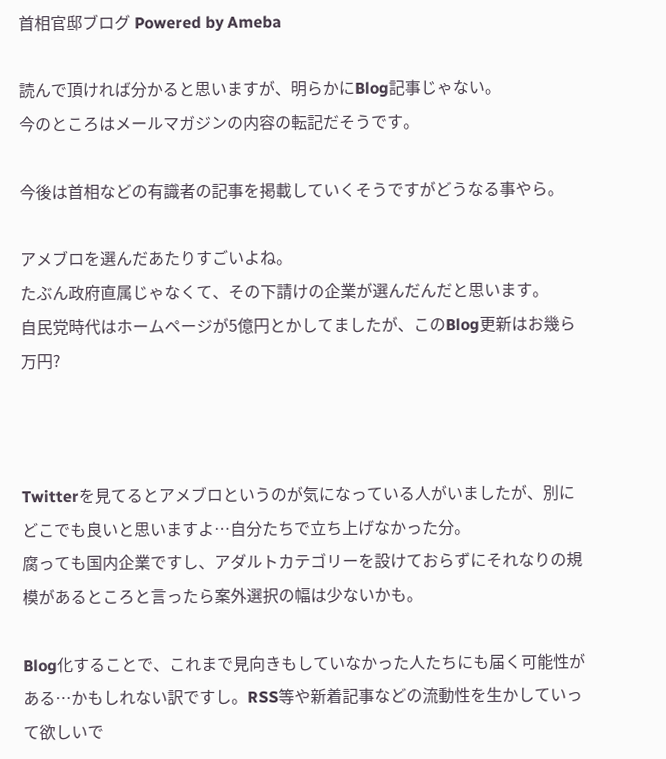首相官邸ブログ Powered by Ameba

読んで頂ければ分かると思いますが、明らかにBlog記事じゃない。
今のところはメールマガジンの内容の転記だそうです。

今後は首相などの有識者の記事を掲載していくそうですがどうなる事やら。

アメブロを選んだあたりすごいよね。
たぶん政府直属じゃなくて、その下請けの企業が選んだんだと思います。
自民党時代はホームページが5億円とかしてましたが、このBlog更新はお幾ら万円?



Twitterを見てるとアメブロというのが気になっている人がいましたが、別にどこでも良いと思いますよ…自分たちで立ち上げなかった分。
腐っても国内企業ですし、アダルトカテゴリーを設けておらずにそれなりの規模があるところと言ったら案外選択の幅は少ないかも。

Blog化することで、これまで見向きもしていなかった人たちにも届く可能性がある…かもしれない訳ですし。RSS等や新着記事などの流動性を生かしていって欲しいで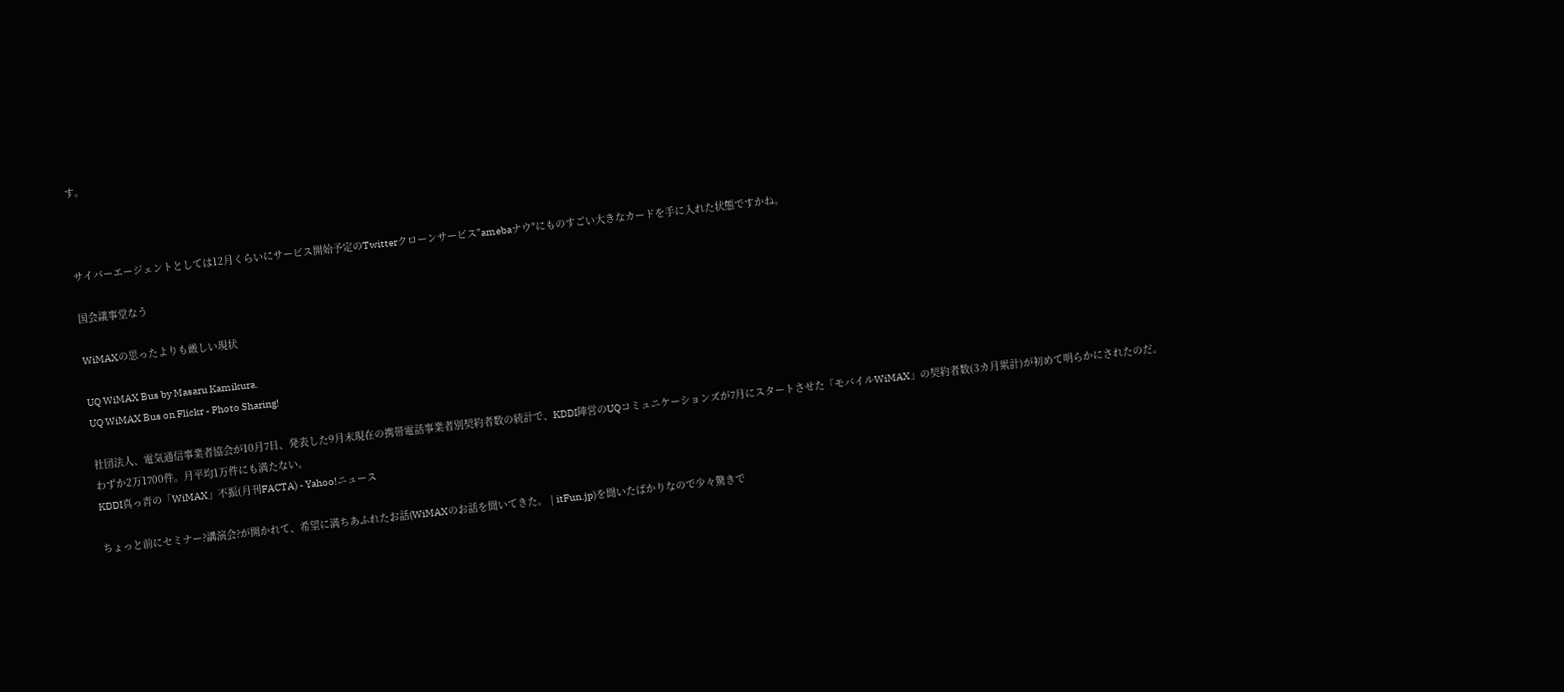す。



サイバーエージェントとしては12月くらいにサービス開始予定のTwitterクローンサービス"amebaナウ"にものすごい大きなカードを手に入れた状態ですかね。

国会議事堂なう

WiMAXの思ったよりも厳しい現状

UQ WiMAX Bus by Masaru Kamikura.
UQ WiMAX Bus on Flickr - Photo Sharing!

社団法人、電気通信事業者協会が10月7日、発表した9月末現在の携帯電話事業者別契約者数の統計で、KDDI陣営のUQコミュニケーションズが7月にスタートさせた「モバイルWiMAX」の契約者数(3カ月累計)が初めて明らかにされたのだ。
わずか2万1700件。月平均1万件にも満たない。
KDDI真っ青の「WiMAX」不振(月刊FACTA) - Yahoo!ニュース

ちょっと前にセミナー?講演会?が開かれて、希望に満ちあふれたお話(WiMAXのお話を聞いてきた。 | itFun.jp)を聞いたばかりなので少々驚きで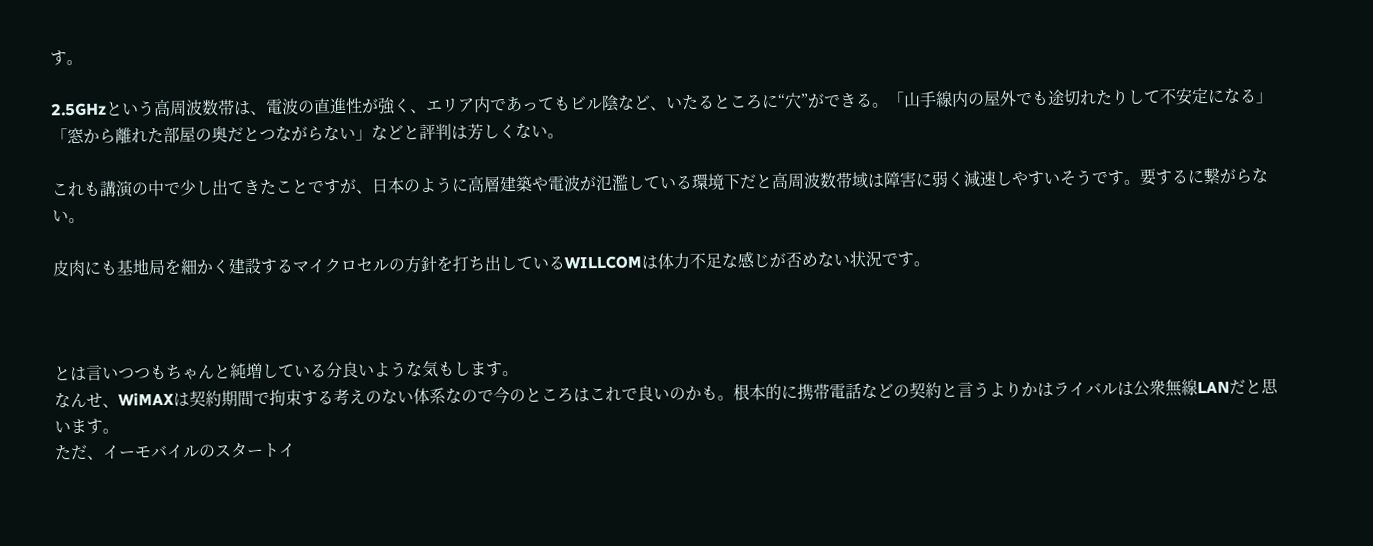す。

2.5GHzという高周波数帯は、電波の直進性が強く、エリア内であってもビル陰など、いたるところに“穴”ができる。「山手線内の屋外でも途切れたりして不安定になる」「窓から離れた部屋の奥だとつながらない」などと評判は芳しくない。

これも講演の中で少し出てきたことですが、日本のように高層建築や電波が氾濫している環境下だと高周波数帯域は障害に弱く減速しやすいそうです。要するに繋がらない。

皮肉にも基地局を細かく建設するマイクロセルの方針を打ち出しているWILLCOMは体力不足な感じが否めない状況です。



とは言いつつもちゃんと純増している分良いような気もします。
なんせ、WiMAXは契約期間で拘束する考えのない体系なので今のところはこれで良いのかも。根本的に携帯電話などの契約と言うよりかはライバルは公衆無線LANだと思います。
ただ、イーモバイルのスタートイ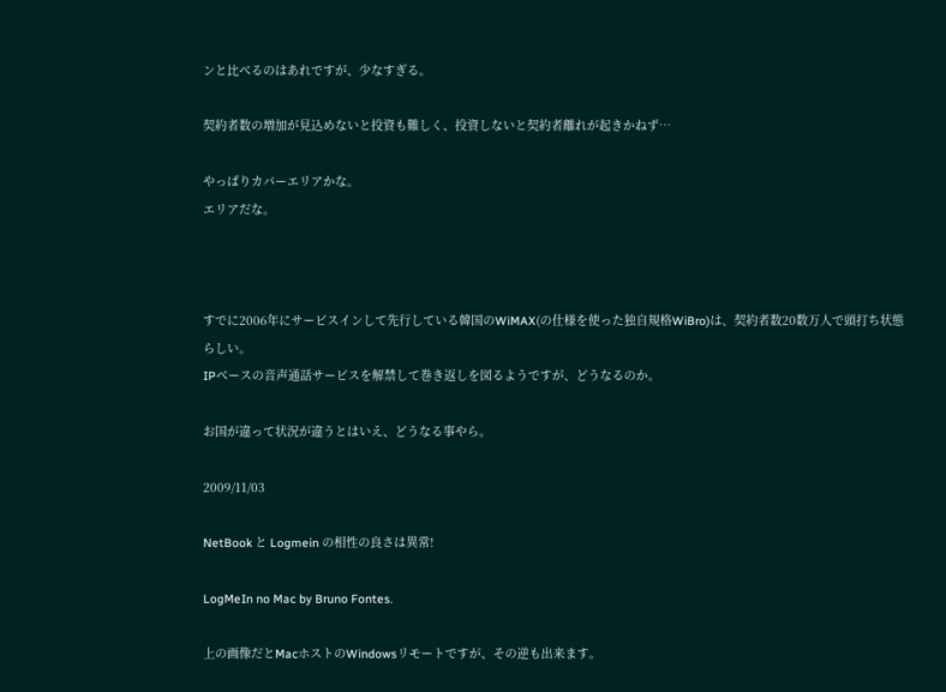ンと比べるのはあれですが、少なすぎる。

契約者数の増加が見込めないと投資も難しく、投資しないと契約者離れが起きかねず…

やっぱりカバーエリアかな。
エリアだな。



すでに2006年にサービスインして先行している韓国のWiMAX(の仕様を使った独自規格WiBro)は、契約者数20数万人で頭打ち状態らしい。
IPベースの音声通話サービスを解禁して巻き返しを図るようですが、どうなるのか。

お国が違って状況が違うとはいえ、どうなる事やら。

2009/11/03

NetBook と Logmein の相性の良さは異常!

LogMeIn no Mac by Bruno Fontes.

上の画像だとMacホストのWindowsリモートですが、その逆も出来ます。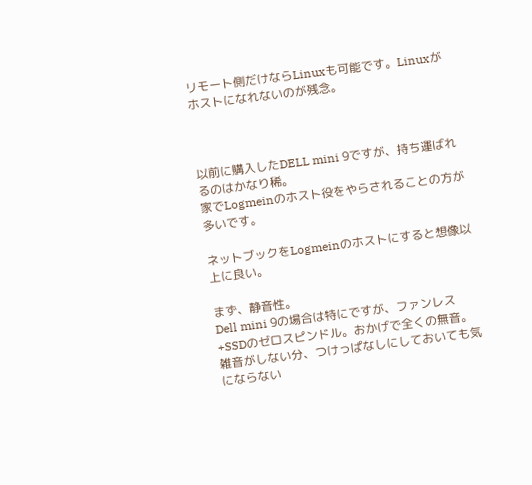リモート側だけならLinuxも可能です。Linuxがホストになれないのが残念。



以前に購入したDELL mini 9ですが、持ち運ばれるのはかなり稀。
家でLogmeinのホスト役をやらされることの方が多いです。

ネットブックをLogmeinのホストにすると想像以上に良い。

まず、静音性。
Dell mini 9の場合は特にですが、ファンレス+SSDのゼロスピンドル。おかげで全くの無音。
雑音がしない分、つけっぱなしにしておいても気にならない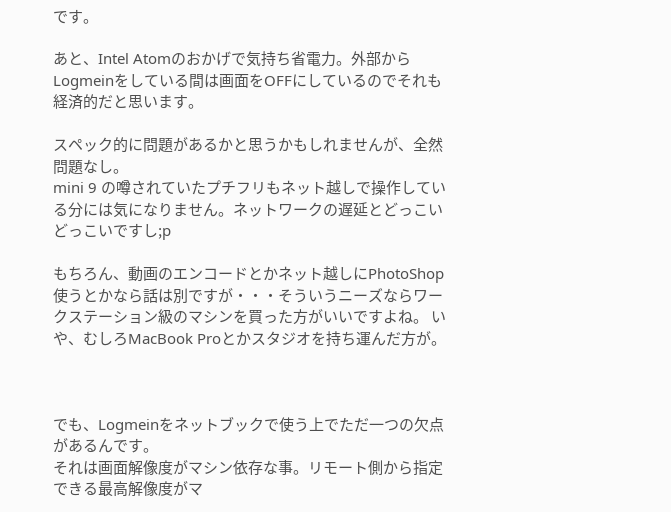です。

あと、Intel Atomのおかげで気持ち省電力。外部からLogmeinをしている間は画面をOFFにしているのでそれも経済的だと思います。

スペック的に問題があるかと思うかもしれませんが、全然問題なし。
mini 9 の噂されていたプチフリもネット越しで操作している分には気になりません。ネットワークの遅延とどっこいどっこいですし;p

もちろん、動画のエンコードとかネット越しにPhotoShop使うとかなら話は別ですが・・・そういうニーズならワークステーション級のマシンを買った方がいいですよね。 いや、むしろMacBook Proとかスタジオを持ち運んだ方が。



でも、Logmeinをネットブックで使う上でただ一つの欠点があるんです。
それは画面解像度がマシン依存な事。リモート側から指定できる最高解像度がマ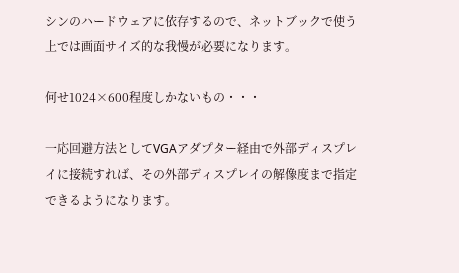シンのハードウェアに依存するので、ネットブックで使う上では画面サイズ的な我慢が必要になります。

何せ1024×600程度しかないもの・・・

一応回避方法としてVGAアダプター経由で外部ディスプレイに接続すれば、その外部ディスプレイの解像度まで指定できるようになります。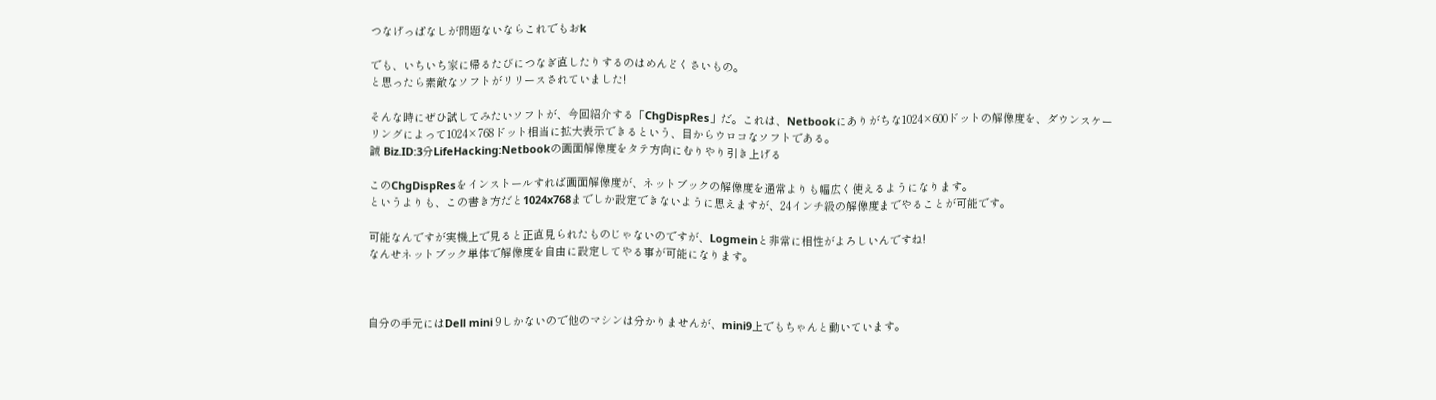つなげっぱなしが問題ないならこれでもおk

でも、いちいち家に帰るたびにつなぎ直したりするのはめんどくさいもの。
と思ったら素敵なソフトがリリースされていました!

そんな時にぜひ試してみたいソフトが、今回紹介する「ChgDispRes」だ。これは、Netbookにありがちな1024×600ドットの解像度を、ダウンスケーリングによって1024×768ドット相当に拡大表示できるという、目からウロコなソフトである。
誠 Biz.ID:3分LifeHacking:Netbookの画面解像度をタテ方向にむりやり引き上げる

このChgDispResをインストールすれば画面解像度が、ネットブックの解像度を通常よりも幅広く使えるようになります。
というよりも、この書き方だと1024x768までしか設定できないように思えますが、24インチ級の解像度までやることが可能です。

可能なんですが実機上で見ると正直見られたものじゃないのですが、Logmeinと非常に相性がよろしいんですね!
なんせネットブック単体で解像度を自由に設定してやる事が可能になります。



自分の手元にはDell mini 9しかないので他のマシンは分かりませんが、mini9上でもちゃんと動いています。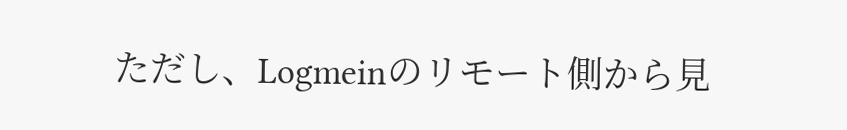ただし、Logmeinのリモート側から見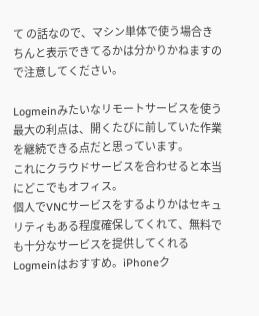て の話なので、マシン単体で使う場合きちんと表示できてるかは分かりかねますので注意してください。

Logmeinみたいなリモートサービスを使う最大の利点は、開くたびに前していた作業を継続できる点だと思っています。
これにクラウドサービスを合わせると本当にどこでもオフィス。
個人でVNCサービスをするよりかはセキュリティもある程度確保してくれて、無料でも十分なサービスを提供してくれるLogmeinはおすすめ。iPhoneク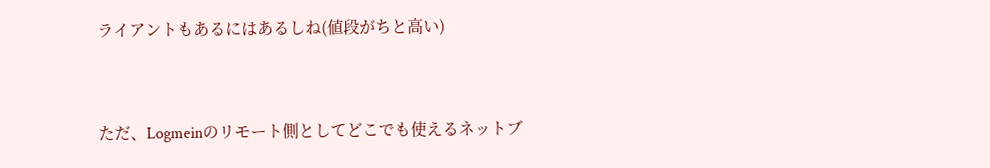ライアントもあるにはあるしね(値段がちと高い)



ただ、Logmeinのリモート側としてどこでも使えるネットブ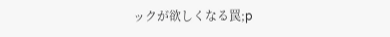ックが欲しくなる罠;p